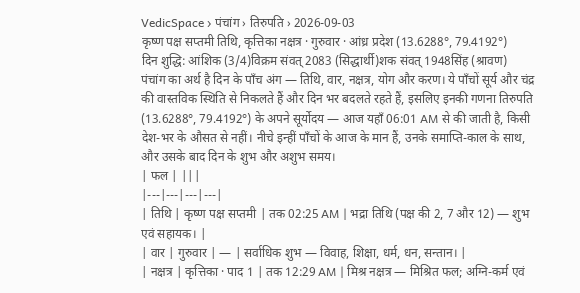VedicSpace › पंचांग › तिरुपति › 2026-09-03
कृष्ण पक्ष सप्तमी तिथि, कृत्तिका नक्षत्र · गुरुवार · आंध्र प्रदेश (13.6288°, 79.4192°)
दिन शुद्धि: आंशिक (3/4)विक्रम संवत् 2083 (सिद्धार्थी)शक संवत् 1948सिंह (श्रावण)
पंचांग का अर्थ है दिन के पाँच अंग — तिथि, वार, नक्षत्र, योग और करण। ये पाँचों सूर्य और चंद्र की वास्तविक स्थिति से निकलते हैं और दिन भर बदलते रहते हैं, इसलिए इनकी गणना तिरुपति (13.6288°, 79.4192°) के अपने सूर्योदय — आज यहाँ 06:01 AM से की जाती है, किसी देश-भर के औसत से नहीं। नीचे इन्हीं पाँचों के आज के मान हैं, उनके समाप्ति-काल के साथ, और उसके बाद दिन के शुभ और अशुभ समय।
| फल | |||
|---|---|---|---|
| तिथि | कृष्ण पक्ष सप्तमी | तक 02:25 AM | भद्रा तिथि (पक्ष की 2, 7 और 12) — शुभ एवं सहायक। |
| वार | गुरुवार | — | सर्वाधिक शुभ — विवाह, शिक्षा, धर्म, धन, सन्तान। |
| नक्षत्र | कृत्तिका · पाद 1 | तक 12:29 AM | मिश्र नक्षत्र — मिश्रित फल; अग्नि-कर्म एवं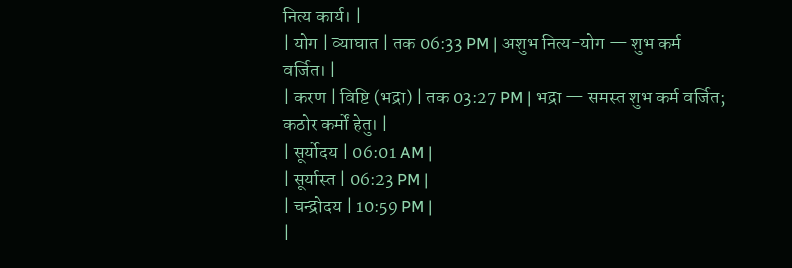नित्य कार्य। |
| योग | व्याघात | तक 06:33 PM | अशुभ नित्य-योग — शुभ कर्म वर्जित। |
| करण | विष्टि (भद्रा) | तक 03:27 PM | भद्रा — समस्त शुभ कर्म वर्जित; कठोर कर्मों हेतु। |
| सूर्योदय | 06:01 AM |
| सूर्यास्त | 06:23 PM |
| चन्द्रोदय | 10:59 PM |
|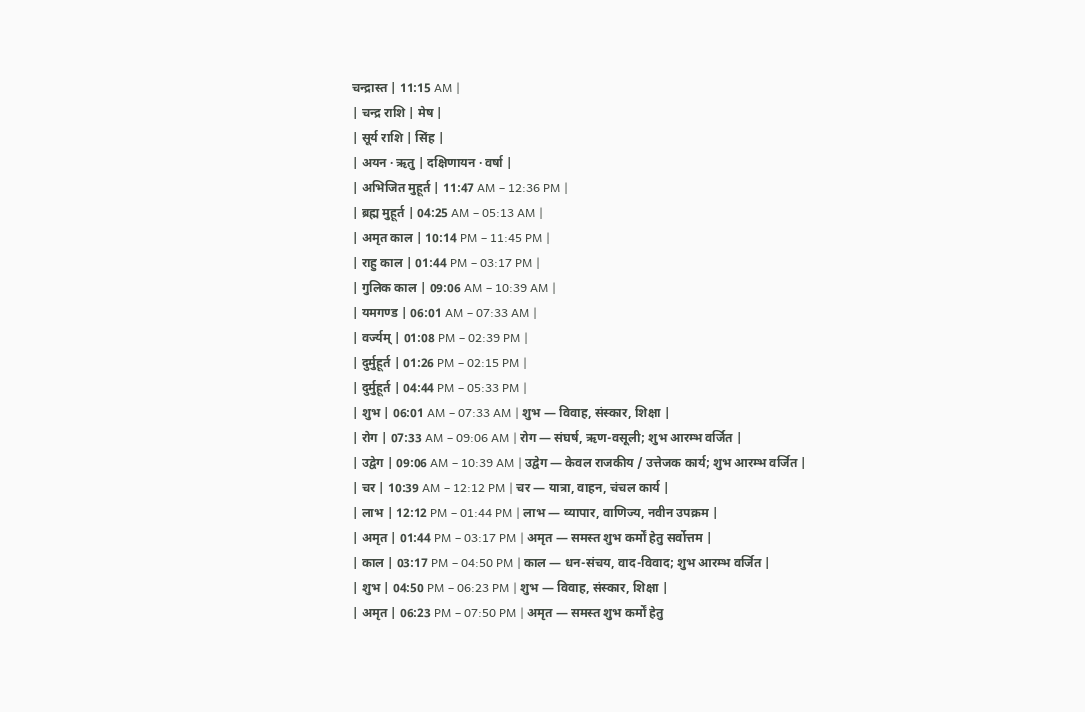चन्द्रास्त | 11:15 AM |
| चन्द्र राशि | मेष |
| सूर्य राशि | सिंह |
| अयन · ऋतु | दक्षिणायन · वर्षा |
| अभिजित मुहूर्त | 11:47 AM – 12:36 PM |
| ब्रह्म मुहूर्त | 04:25 AM – 05:13 AM |
| अमृत काल | 10:14 PM – 11:45 PM |
| राहु काल | 01:44 PM – 03:17 PM |
| गुलिक काल | 09:06 AM – 10:39 AM |
| यमगण्ड | 06:01 AM – 07:33 AM |
| वर्ज्यम् | 01:08 PM – 02:39 PM |
| दुर्मुहूर्त | 01:26 PM – 02:15 PM |
| दुर्मुहूर्त | 04:44 PM – 05:33 PM |
| शुभ | 06:01 AM – 07:33 AM | शुभ — विवाह, संस्कार, शिक्षा |
| रोग | 07:33 AM – 09:06 AM | रोग — संघर्ष, ऋण-वसूली; शुभ आरम्भ वर्जित |
| उद्वेग | 09:06 AM – 10:39 AM | उद्वेग — केवल राजकीय / उत्तेजक कार्य; शुभ आरम्भ वर्जित |
| चर | 10:39 AM – 12:12 PM | चर — यात्रा, वाहन, चंचल कार्य |
| लाभ | 12:12 PM – 01:44 PM | लाभ — व्यापार, वाणिज्य, नवीन उपक्रम |
| अमृत | 01:44 PM – 03:17 PM | अमृत — समस्त शुभ कर्मों हेतु सर्वोत्तम |
| काल | 03:17 PM – 04:50 PM | काल — धन-संचय, वाद-विवाद; शुभ आरम्भ वर्जित |
| शुभ | 04:50 PM – 06:23 PM | शुभ — विवाह, संस्कार, शिक्षा |
| अमृत | 06:23 PM – 07:50 PM | अमृत — समस्त शुभ कर्मों हेतु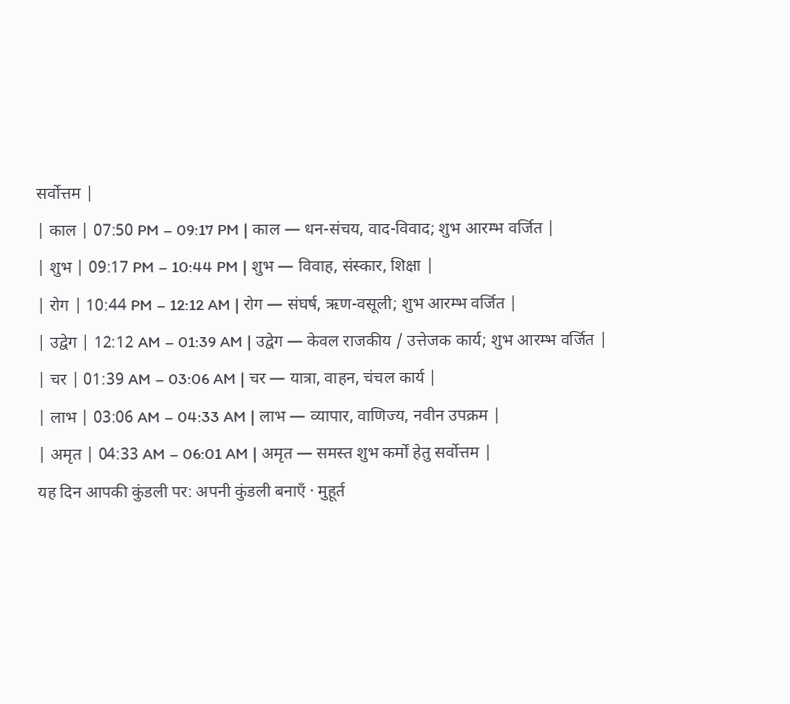सर्वोत्तम |
| काल | 07:50 PM – 09:17 PM | काल — धन-संचय, वाद-विवाद; शुभ आरम्भ वर्जित |
| शुभ | 09:17 PM – 10:44 PM | शुभ — विवाह, संस्कार, शिक्षा |
| रोग | 10:44 PM – 12:12 AM | रोग — संघर्ष, ऋण-वसूली; शुभ आरम्भ वर्जित |
| उद्वेग | 12:12 AM – 01:39 AM | उद्वेग — केवल राजकीय / उत्तेजक कार्य; शुभ आरम्भ वर्जित |
| चर | 01:39 AM – 03:06 AM | चर — यात्रा, वाहन, चंचल कार्य |
| लाभ | 03:06 AM – 04:33 AM | लाभ — व्यापार, वाणिज्य, नवीन उपक्रम |
| अमृत | 04:33 AM – 06:01 AM | अमृत — समस्त शुभ कर्मों हेतु सर्वोत्तम |
यह दिन आपकी कुंडली पर: अपनी कुंडली बनाएँ · मुहूर्त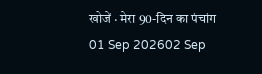खोजें · मेरा 90-दिन का पंचांग
01 Sep 202602 Sep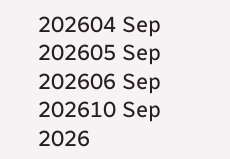202604 Sep 202605 Sep 202606 Sep 202610 Sep 2026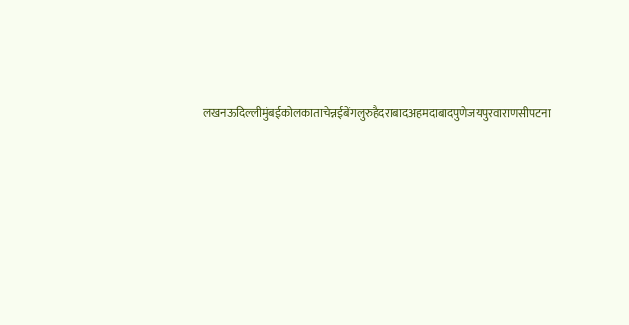लखनऊदिल्लीमुंबईकोलकाताचेन्नईबेंगलुरुहैदराबादअहमदाबादपुणेजयपुरवाराणसीपटना